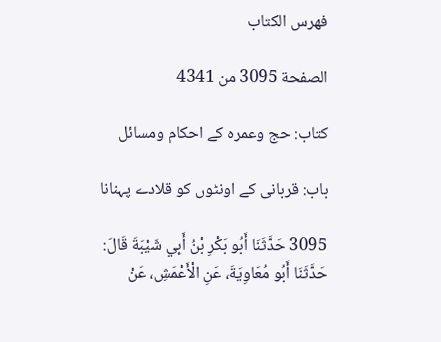فهرس الكتاب

الصفحة 3095 من 4341

کتاب: حج وعمرہ کے احکام ومسائل

باب: قربانی کے اونٹوں کو قلادے پہنانا

3095 حَدَّثَنَا أَبُو بَكْرِ بْنُ أَبِي شَيْبَةَ قَالَ: حَدَّثَنَا أَبُو مُعَاوِيَةَ، عَنِ الْأَعْمَشِ، عَنْ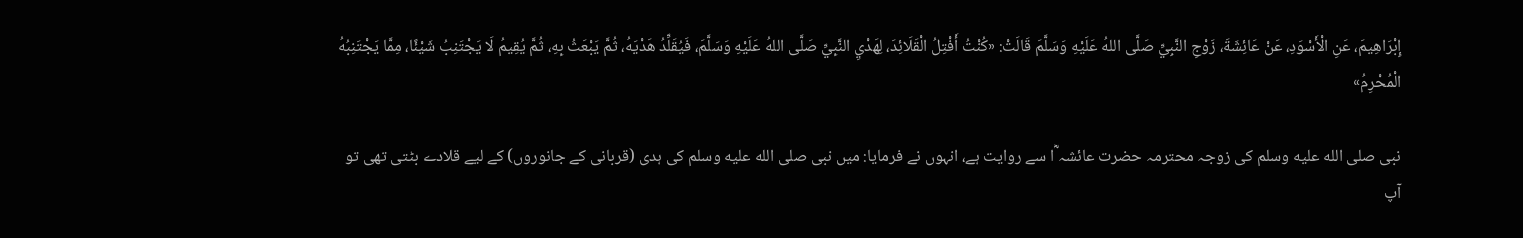إِبْرَاهِيمَ، عَنِ الْأَسْوَدِ، عَنْ عَائِشَةَ، زَوْجِ النَّبِيِّ صَلَّى اللهُ عَلَيْهِ وَسَلَّمَ قَالَتْ: «كُنْتُ أَفْتِلُ الْقَلَائِدَ، لِهَدْيِ النَّبِيِّ صَلَّى اللهُ عَلَيْهِ وَسَلَّمَ، فَيُقَلِّدُ هَدْيَهُ، ثُمَّ يَبْعَثُ بِهِ، ثُمَّ يُقِيمُ لَا يَجْتَنِبُ شَيْئًا، مِمَّا يَجْتَنِبُهُ الْمُحْرِمُ»

نبی صلى الله عليه وسلم کی زوجہ محترمہ حضرت عائشہ ؓا سے روایت ہے، انہوں نے فرمایا: میں نبی صلى الله عليه وسلم کی ہدی (قربانی کے جانوروں) کے لیے قلادے بٹتی تھی تو آپ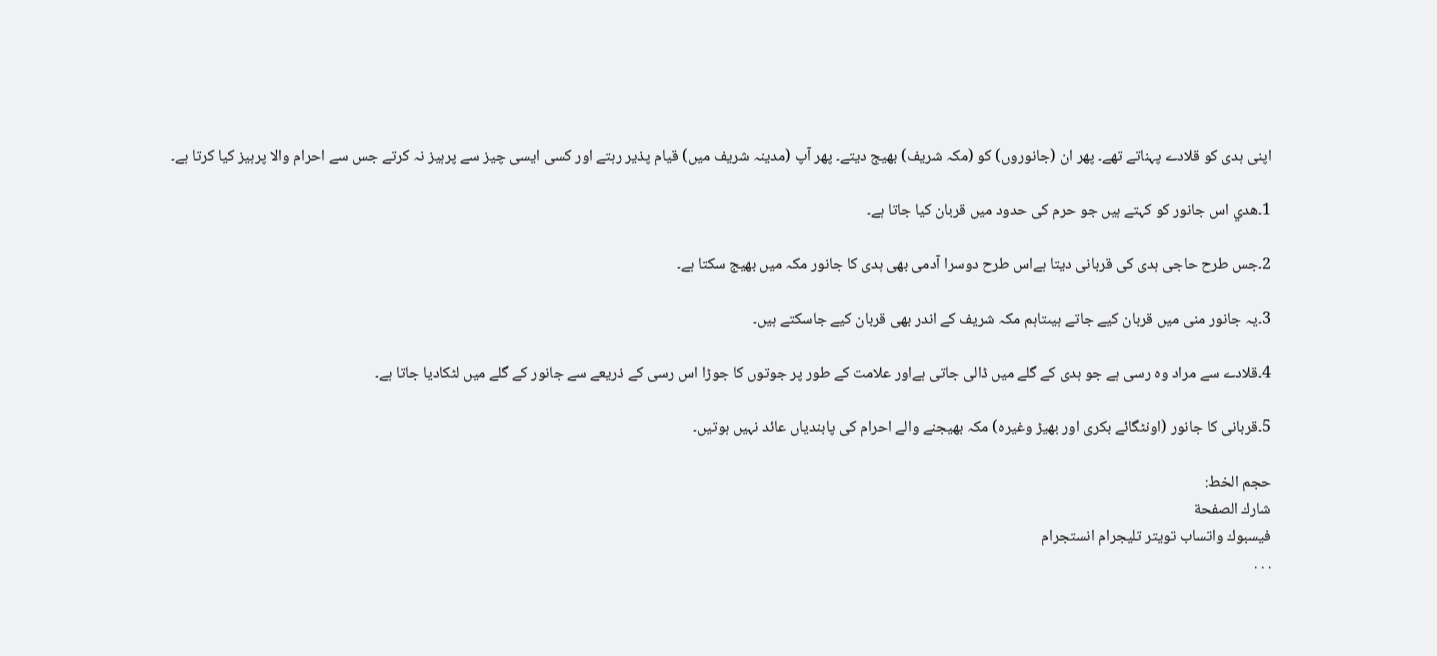اپنی ہدی کو قلادے پہناتے تھے۔ پھر ان (جانوروں) کو (مکہ شریف) بھیج دیتے۔ پھر آپ (مدینہ شریف میں) قیام پذیر رہتے اور کسی ایسی چیز سے پرہیز نہ کرتے جس سے احرام والا پرہیز کیا کرتا ہے۔

1۔هدي اس جانور کو کہتے ہیں جو حرم کی حدود میں قربان کیا جاتا ہے۔

2۔جس طرح حاجی ہدی کی قربانی دیتا ہےاس طرح دوسرا آدمی بھی ہدی کا جانور مکہ میں بھیج سکتا ہے۔

3۔یہ جانور منی میں قربان کیے جاتے ہیںتاہم مکہ شریف کے اندر بھی قربان کیے جاسکتے ہیں۔

4۔قلادے سے مراد وہ رسی ہے جو ہدی کے گلے میں ڈالی جاتی ہےاور علامت کے طور پر جوتوں کا جوڑا اس رسی کے ذریعے سے جانور کے گلے میں لٹکادیا جاتا ہے۔

5۔قربانی کا جانور (اونٹگائے بکری اور بھیڑ وغیرہ) مکہ بھیجنے والے احرام کی پابندیاں عائد نہیں ہوتیں۔

حجم الخط:
شارك الصفحة
فيسبوك واتساب تويتر تليجرام انستجرام
. . .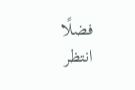فضلًا انتظر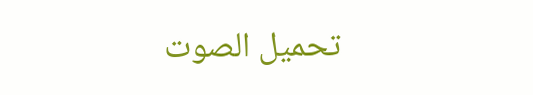تحميل الصوت